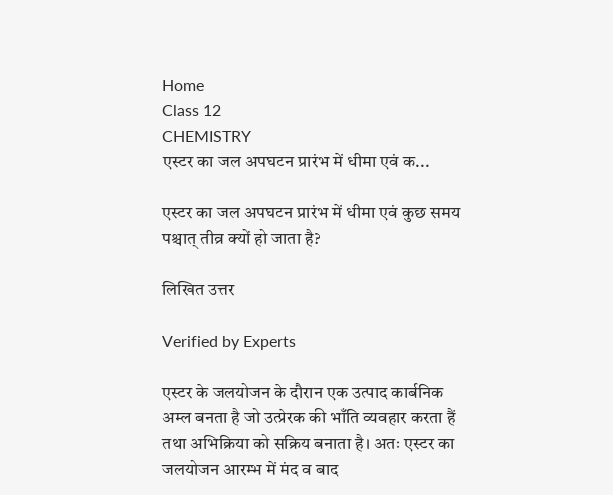Home
Class 12
CHEMISTRY
एस्टर का जल अपघटन प्रारंभ में धीमा एवं क...

एस्टर का जल अपघटन प्रारंभ में धीमा एवं कुछ समय पश्चात् तीव्र क्यों हो जाता है?

लिखित उत्तर

Verified by Experts

एस्टर के जलयोजन के दौरान एक उत्पाद कार्बनिक अम्ल बनता है जो उत्प्रेरक की भाँति व्यवहार करता हैं तथा अभिक्रिया को सक्रिय बनाता है। अतः एस्टर का जलयोजन आरम्भ में मंद व बाद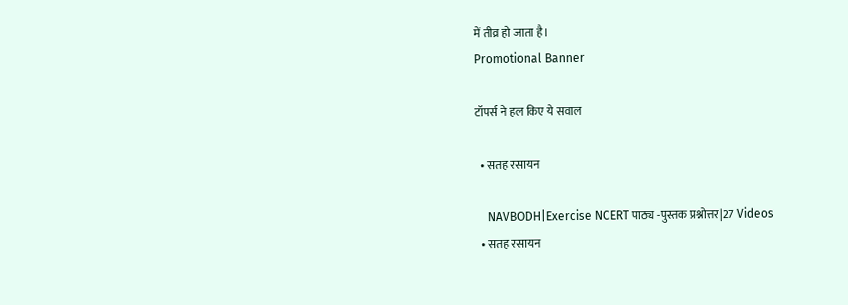में तीव्र हो जाता है।
Promotional Banner

टॉपर्स ने हल किए ये सवाल

  • सतह रसायन

    NAVBODH|Exercise NCERT पाठ्य -पुस्तक प्रश्नोत्तर|27 Videos
  • सतह रसायन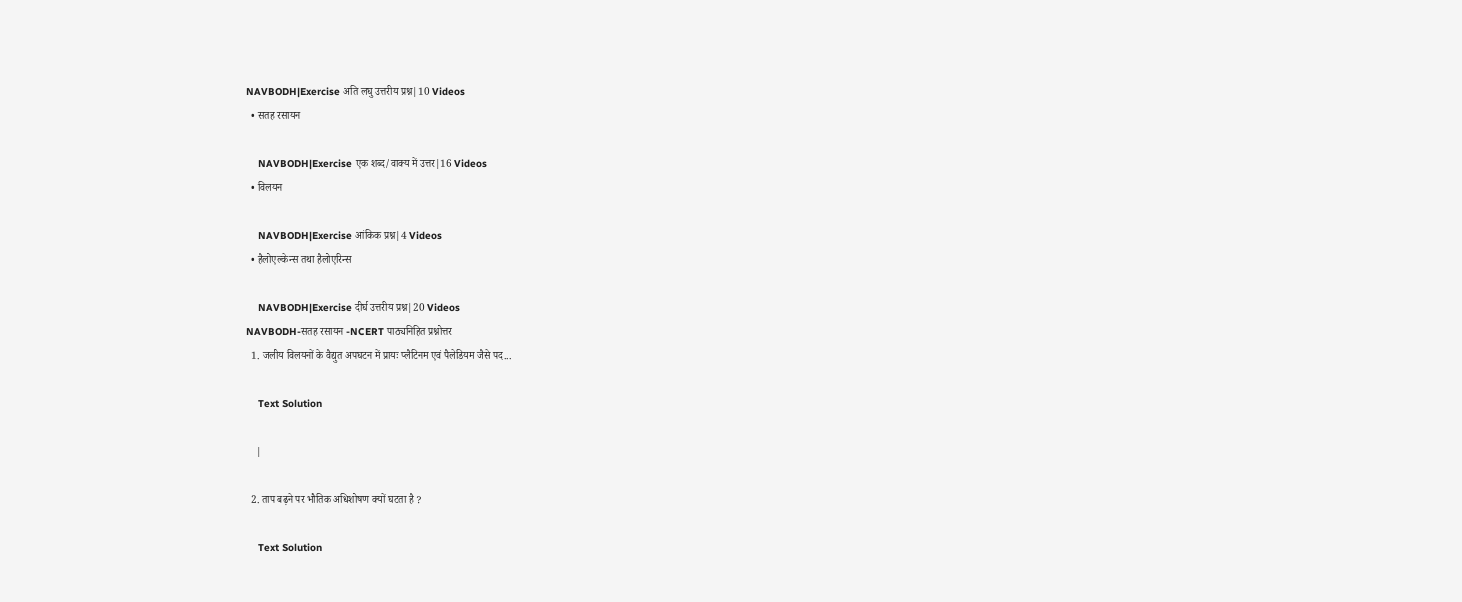NAVBODH|Exercise अति लघु उत्तरीय प्रश्न|10 Videos
  • सतह रसायन

    NAVBODH|Exercise एक शब्द/वाक्य में उत्तर|16 Videos
  • विलयन

    NAVBODH|Exercise आंकिक प्रश्न|4 Videos
  • हैलोएल्केन्स तथा हैलोएरिन्स

    NAVBODH|Exercise दीर्घ उत्तरीय प्रश्न|20 Videos
NAVBODH-सतह रसायन -NCERT पाठ्यनिहित प्रश्नोत्तर
  1. जलीय विलयनों के वैद्युत अपघटन में प्रायः प्लैटिनम एवं पैलेडियम जैसे पद...

    Text Solution

    |

  2. ताप बढ़ने पर भौतिक अधिशोषण क्यों घटता है ?

    Text Solution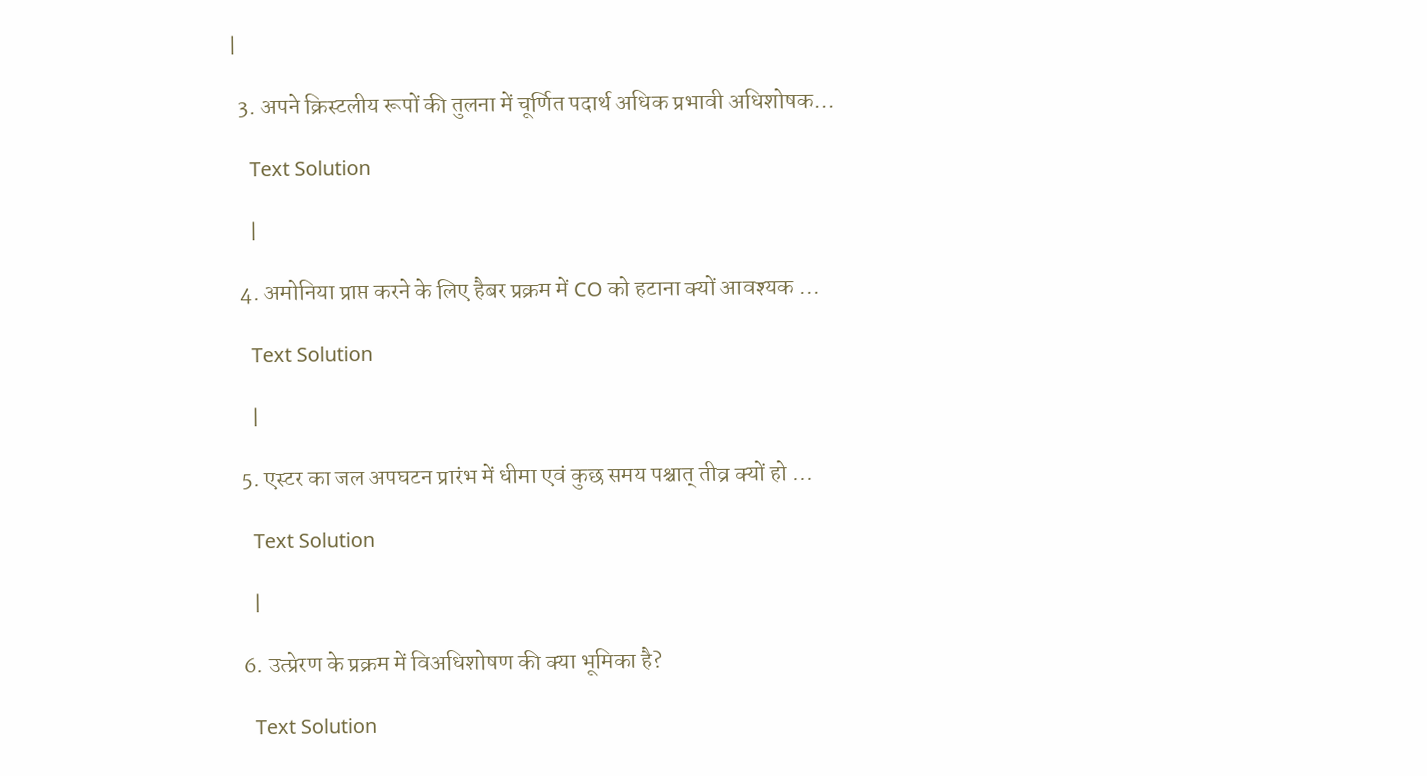|

  3. अपने क्रिस्टलीय रूपों की तुलना में चूर्णित पदार्थ अधिक प्रभावी अधिशोषक...

    Text Solution

    |

  4. अमोनिया प्राप्त करने के लिए हैबर प्रक्रम में CO को हटाना क्यों आवश्यक ...

    Text Solution

    |

  5. एस्टर का जल अपघटन प्रारंभ में धीमा एवं कुछ समय पश्चात् तीव्र क्यों हो ...

    Text Solution

    |

  6. उत्प्रेरण के प्रक्रम में विअधिशोषण की क्या भूमिका है?

    Text Solution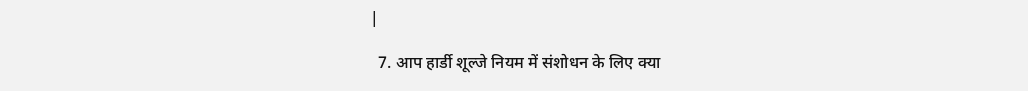|

  7. आप हार्डी शूल्जे नियम में संशोधन के लिए क्या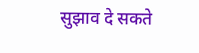सुझाव दे सकते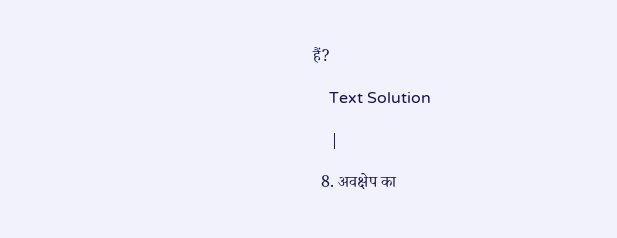हैं?

    Text Solution

    |

  8. अवक्षेप का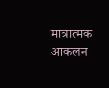मात्रात्मक आकलन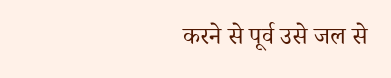करने से पूर्व उसे जल से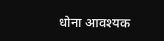धोना आवश्यक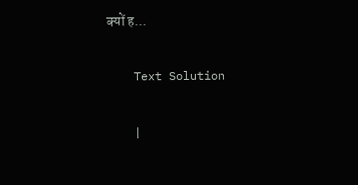क्यों ह...

    Text Solution

    |